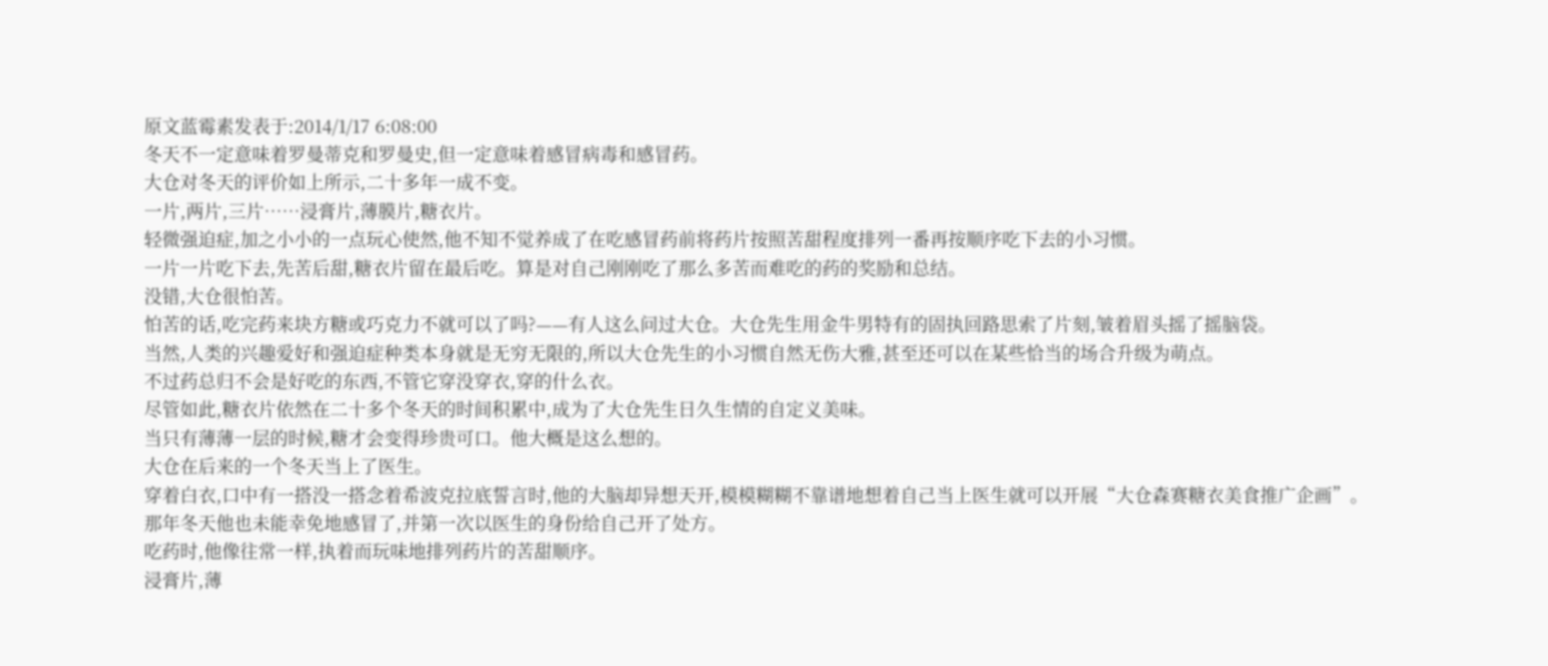原文蓝霉素发表于:2014/1/17 6:08:00
冬天不一定意味着罗曼蒂克和罗曼史,但一定意味着感冒病毒和感冒药。
大仓对冬天的评价如上所示,二十多年一成不变。
一片,两片,三片……浸膏片,薄膜片,糖衣片。
轻微强迫症,加之小小的一点玩心使然,他不知不觉养成了在吃感冒药前将药片按照苦甜程度排列一番再按顺序吃下去的小习惯。
一片一片吃下去,先苦后甜,糖衣片留在最后吃。算是对自己刚刚吃了那么多苦而难吃的药的奖励和总结。
没错,大仓很怕苦。
怕苦的话,吃完药来块方糖或巧克力不就可以了吗?——有人这么问过大仓。大仓先生用金牛男特有的固执回路思索了片刻,皱着眉头摇了摇脑袋。
当然,人类的兴趣爱好和强迫症种类本身就是无穷无限的,所以大仓先生的小习惯自然无伤大雅,甚至还可以在某些恰当的场合升级为萌点。
不过药总归不会是好吃的东西,不管它穿没穿衣,穿的什么衣。
尽管如此,糖衣片依然在二十多个冬天的时间积累中,成为了大仓先生日久生情的自定义美味。
当只有薄薄一层的时候,糖才会变得珍贵可口。他大概是这么想的。
大仓在后来的一个冬天当上了医生。
穿着白衣,口中有一搭没一搭念着希波克拉底誓言时,他的大脑却异想天开,模模糊糊不靠谱地想着自己当上医生就可以开展“大仓森赛糖衣美食推广企画”。
那年冬天他也未能幸免地感冒了,并第一次以医生的身份给自己开了处方。
吃药时,他像往常一样,执着而玩味地排列药片的苦甜顺序。
浸膏片,薄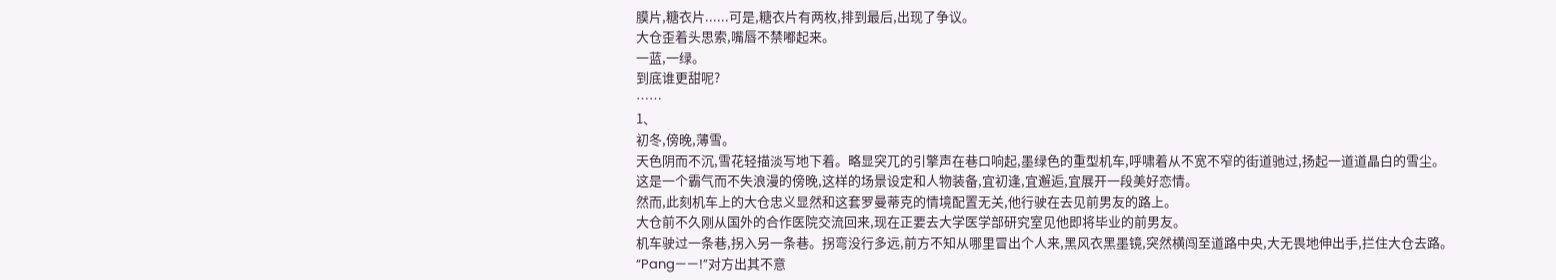膜片,糖衣片......可是,糖衣片有两枚,排到最后,出现了争议。
大仓歪着头思索,嘴唇不禁嘟起来。
一蓝,一绿。
到底谁更甜呢?
……
1、
初冬,傍晚,薄雪。
天色阴而不沉,雪花轻描淡写地下着。略显突兀的引擎声在巷口响起,墨绿色的重型机车,呼啸着从不宽不窄的街道驰过,扬起一道道晶白的雪尘。
这是一个霸气而不失浪漫的傍晚,这样的场景设定和人物装备,宜初逢,宜邂逅,宜展开一段美好恋情。
然而,此刻机车上的大仓忠义显然和这套罗曼蒂克的情境配置无关,他行驶在去见前男友的路上。
大仓前不久刚从国外的合作医院交流回来,现在正要去大学医学部研究室见他即将毕业的前男友。
机车驶过一条巷,拐入另一条巷。拐弯没行多远,前方不知从哪里冒出个人来,黑风衣黑墨镜,突然横闯至道路中央,大无畏地伸出手,拦住大仓去路。
“Pang——!”对方出其不意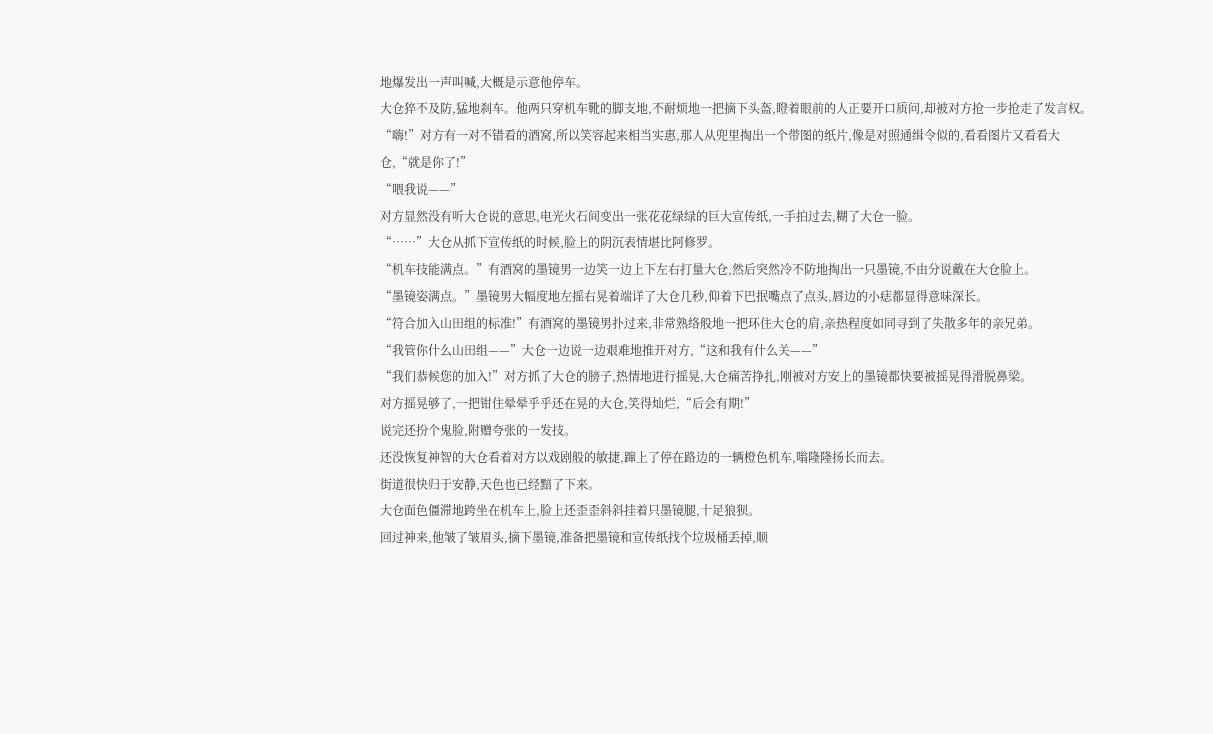地爆发出一声叫喊,大概是示意他停车。
大仓猝不及防,猛地刹车。他两只穿机车靴的脚支地,不耐烦地一把摘下头盔,瞪着眼前的人正要开口质问,却被对方抢一步抢走了发言权。
“嗨!”对方有一对不错看的酒窝,所以笑容起来相当实惠,那人从兜里掏出一个带图的纸片,像是对照通缉令似的,看看图片又看看大仓,“就是你了!”
“喂我说——”
对方显然没有听大仓说的意思,电光火石间变出一张花花绿绿的巨大宣传纸,一手拍过去,糊了大仓一脸。
“……”大仓从抓下宣传纸的时候,脸上的阴沉表情堪比阿修罗。
“机车技能满点。”有酒窝的墨镜男一边笑一边上下左右打量大仓,然后突然冷不防地掏出一只墨镜,不由分说戴在大仓脸上。
“墨镜姿满点。”墨镜男大幅度地左摇右晃着端详了大仓几秒,仰着下巴抿嘴点了点头,唇边的小痣都显得意味深长。
“符合加入山田组的标准!”有酒窝的墨镜男扑过来,非常熟络般地一把环住大仓的肩,亲热程度如同寻到了失散多年的亲兄弟。
“我管你什么山田组——”大仓一边说一边艰难地推开对方,“这和我有什么关——”
“我们恭候您的加入!”对方抓了大仓的膀子,热情地进行摇晃,大仓痛苦挣扎,刚被对方安上的墨镜都快要被摇晃得滑脱鼻梁。
对方摇晃够了,一把钳住晕晕乎乎还在晃的大仓,笑得灿烂,“后会有期!”
说完还扮个鬼脸,附赠夸张的一发技。
还没恢复神智的大仓看着对方以戏剧般的敏捷,蹿上了停在路边的一辆橙色机车,嗡隆隆扬长而去。
街道很快归于安静,天色也已经黯了下来。
大仓面色僵滞地跨坐在机车上,脸上还歪歪斜斜挂着只墨镜腿,十足狼狈。
回过神来,他皱了皱眉头,摘下墨镜,准备把墨镜和宣传纸找个垃圾桶丢掉,顺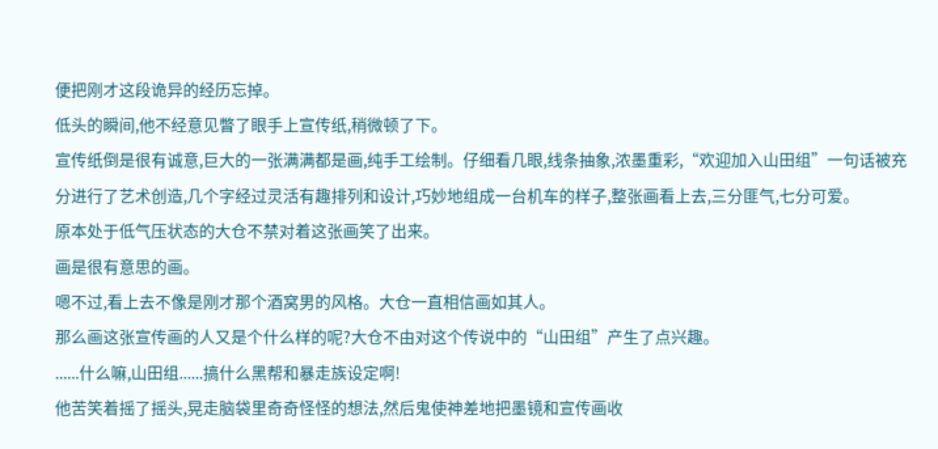便把刚才这段诡异的经历忘掉。
低头的瞬间,他不经意见瞥了眼手上宣传纸,稍微顿了下。
宣传纸倒是很有诚意,巨大的一张满满都是画,纯手工绘制。仔细看几眼,线条抽象,浓墨重彩,“欢迎加入山田组”一句话被充分进行了艺术创造,几个字经过灵活有趣排列和设计,巧妙地组成一台机车的样子,整张画看上去,三分匪气,七分可爱。
原本处于低气压状态的大仓不禁对着这张画笑了出来。
画是很有意思的画。
嗯不过,看上去不像是刚才那个酒窝男的风格。大仓一直相信画如其人。
那么画这张宣传画的人又是个什么样的呢?大仓不由对这个传说中的“山田组”产生了点兴趣。
......什么嘛,山田组......搞什么黑帮和暴走族设定啊!
他苦笑着摇了摇头,晃走脑袋里奇奇怪怪的想法,然后鬼使神差地把墨镜和宣传画收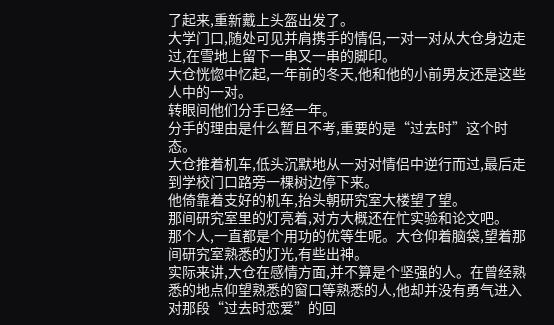了起来,重新戴上头盔出发了。
大学门口,随处可见并肩携手的情侣,一对一对从大仓身边走过,在雪地上留下一串又一串的脚印。
大仓恍惚中忆起,一年前的冬天,他和他的小前男友还是这些人中的一对。
转眼间他们分手已经一年。
分手的理由是什么暂且不考,重要的是“过去时”这个时态。
大仓推着机车,低头沉默地从一对对情侣中逆行而过,最后走到学校门口路旁一棵树边停下来。
他倚靠着支好的机车,抬头朝研究室大楼望了望。
那间研究室里的灯亮着,对方大概还在忙实验和论文吧。
那个人,一直都是个用功的优等生呢。大仓仰着脑袋,望着那间研究室熟悉的灯光,有些出神。
实际来讲,大仓在感情方面,并不算是个坚强的人。在曾经熟悉的地点仰望熟悉的窗口等熟悉的人,他却并没有勇气进入对那段“过去时恋爱”的回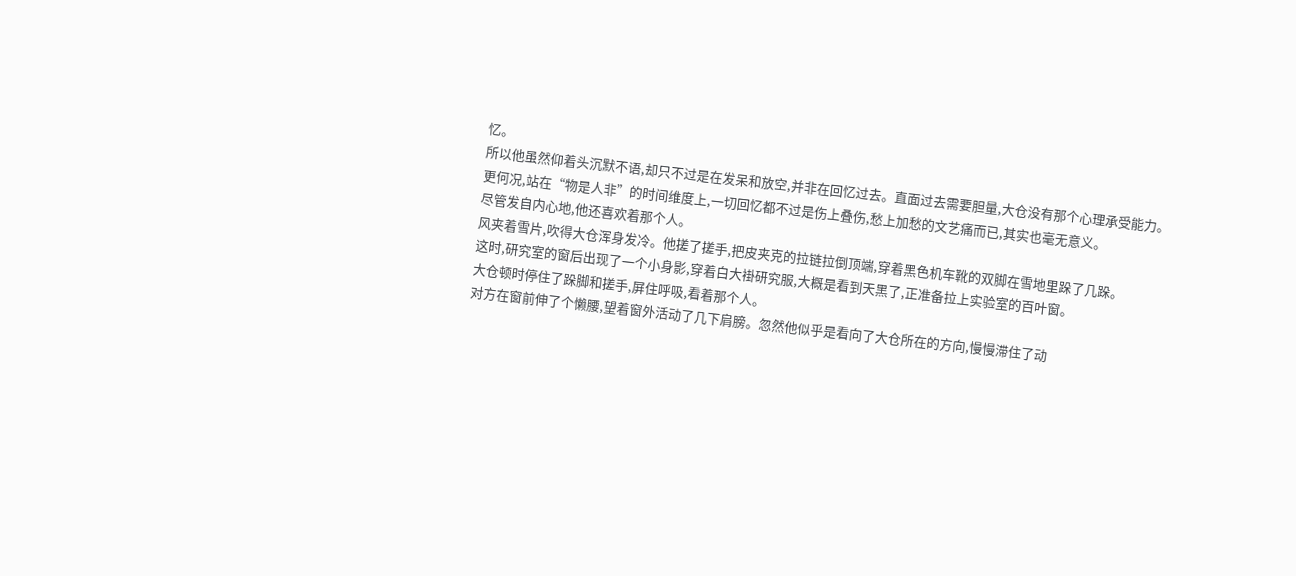忆。
所以他虽然仰着头沉默不语,却只不过是在发呆和放空,并非在回忆过去。直面过去需要胆量,大仓没有那个心理承受能力。
更何况,站在“物是人非”的时间维度上,一切回忆都不过是伤上叠伤,愁上加愁的文艺痛而已,其实也毫无意义。
尽管发自内心地,他还喜欢着那个人。
风夹着雪片,吹得大仓浑身发冷。他搓了搓手,把皮夹克的拉链拉倒顶端,穿着黑色机车靴的双脚在雪地里跺了几跺。
这时,研究室的窗后出现了一个小身影,穿着白大褂研究服,大概是看到天黑了,正准备拉上实验室的百叶窗。
大仓顿时停住了跺脚和搓手,屏住呼吸,看着那个人。
对方在窗前伸了个懒腰,望着窗外活动了几下肩膀。忽然他似乎是看向了大仓所在的方向,慢慢滞住了动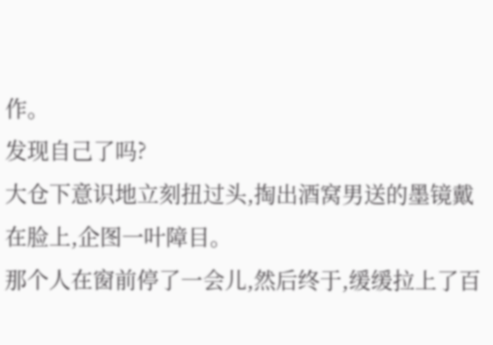作。
发现自己了吗?
大仓下意识地立刻扭过头,掏出酒窝男送的墨镜戴在脸上,企图一叶障目。
那个人在窗前停了一会儿,然后终于,缓缓拉上了百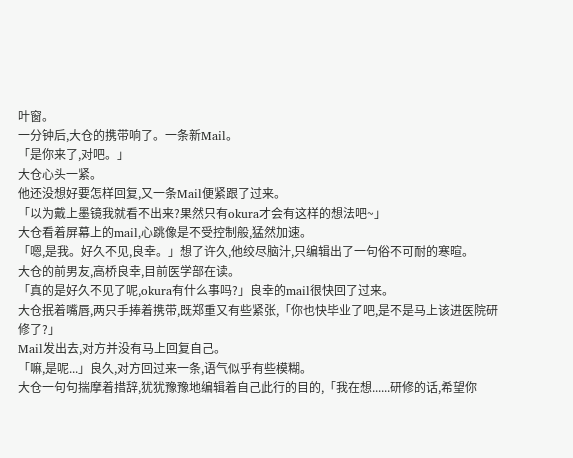叶窗。
一分钟后,大仓的携带响了。一条新Mail。
「是你来了,对吧。」
大仓心头一紧。
他还没想好要怎样回复,又一条Mail便紧跟了过来。
「以为戴上墨镜我就看不出来?果然只有okura才会有这样的想法吧~」
大仓看着屏幕上的mail,心跳像是不受控制般,猛然加速。
「嗯,是我。好久不见,良幸。」想了许久,他绞尽脑汁,只编辑出了一句俗不可耐的寒暄。
大仓的前男友,高桥良幸,目前医学部在读。
「真的是好久不见了呢,okura有什么事吗?」良幸的mail很快回了过来。
大仓抿着嘴唇,两只手捧着携带,既郑重又有些紧张,「你也快毕业了吧,是不是马上该进医院研修了?」
Mail发出去,对方并没有马上回复自己。
「嘛,是呢...」良久,对方回过来一条,语气似乎有些模糊。
大仓一句句揣摩着措辞,犹犹豫豫地编辑着自己此行的目的,「我在想......研修的话,希望你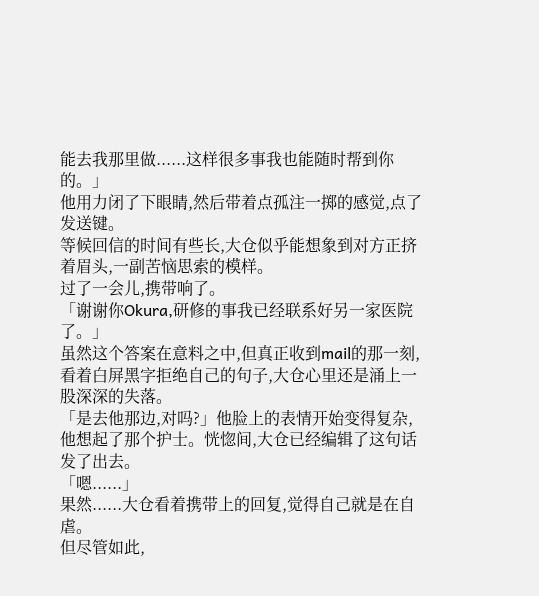能去我那里做......这样很多事我也能随时帮到你的。」
他用力闭了下眼睛,然后带着点孤注一掷的感觉,点了发送键。
等候回信的时间有些长,大仓似乎能想象到对方正挤着眉头,一副苦恼思索的模样。
过了一会儿,携带响了。
「谢谢你Okura,研修的事我已经联系好另一家医院了。」
虽然这个答案在意料之中,但真正收到mail的那一刻,看着白屏黑字拒绝自己的句子,大仓心里还是涌上一股深深的失落。
「是去他那边,对吗?」他脸上的表情开始变得复杂,他想起了那个护士。恍惚间,大仓已经编辑了这句话发了出去。
「嗯......」
果然......大仓看着携带上的回复,觉得自己就是在自虐。
但尽管如此,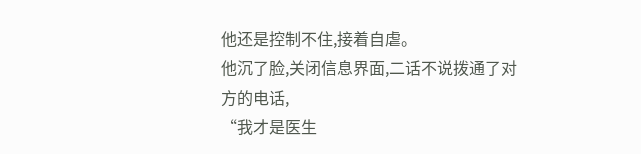他还是控制不住,接着自虐。
他沉了脸,关闭信息界面,二话不说拨通了对方的电话,
“我才是医生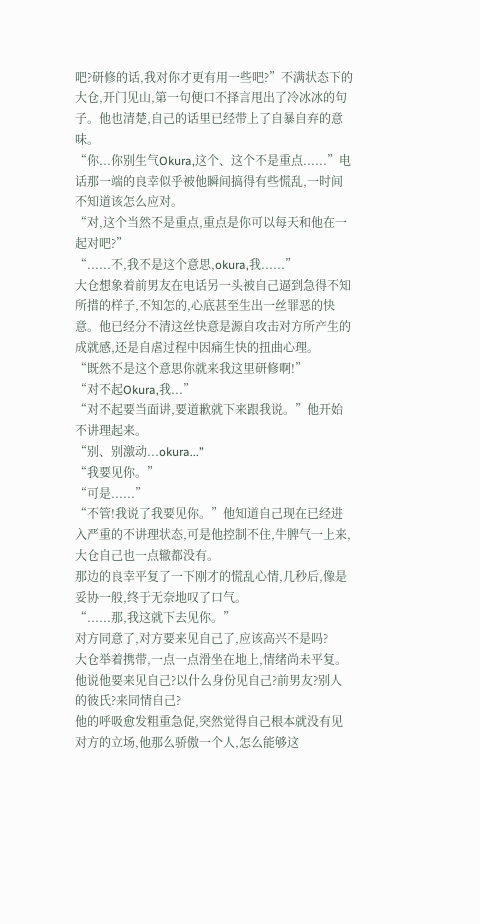吧?研修的话,我对你才更有用一些吧?”不满状态下的大仓,开门见山,第一句便口不择言甩出了冷冰冰的句子。他也清楚,自己的话里已经带上了自暴自弃的意味。
“你...你别生气Okura,这个、这个不是重点......”电话那一端的良幸似乎被他瞬间搞得有些慌乱,一时间不知道该怎么应对。
“对,这个当然不是重点,重点是你可以每天和他在一起对吧?”
“......不,我不是这个意思,okura,我......”
大仓想象着前男友在电话另一头被自己逼到急得不知所措的样子,不知怎的,心底甚至生出一丝罪恶的快意。他已经分不清这丝快意是源自攻击对方所产生的成就感,还是自虐过程中因痛生快的扭曲心理。
“既然不是这个意思你就来我这里研修啊!”
“对不起Okura,我...”
“对不起要当面讲,要道歉就下来跟我说。”他开始不讲理起来。
“别、别激动...okura...”
“我要见你。”
“可是......”
“不管!我说了我要见你。”他知道自己现在已经进入严重的不讲理状态,可是他控制不住,牛脾气一上来,大仓自己也一点辙都没有。
那边的良幸平复了一下刚才的慌乱心情,几秒后,像是妥协一般,终于无奈地叹了口气。
“......那,我这就下去见你。”
对方同意了,对方要来见自己了,应该高兴不是吗?
大仓举着携带,一点一点滑坐在地上,情绪尚未平复。他说他要来见自己?以什么身份见自己?前男友?别人的彼氏?来同情自己?
他的呼吸愈发粗重急促,突然觉得自己根本就没有见对方的立场,他那么骄傲一个人,怎么能够这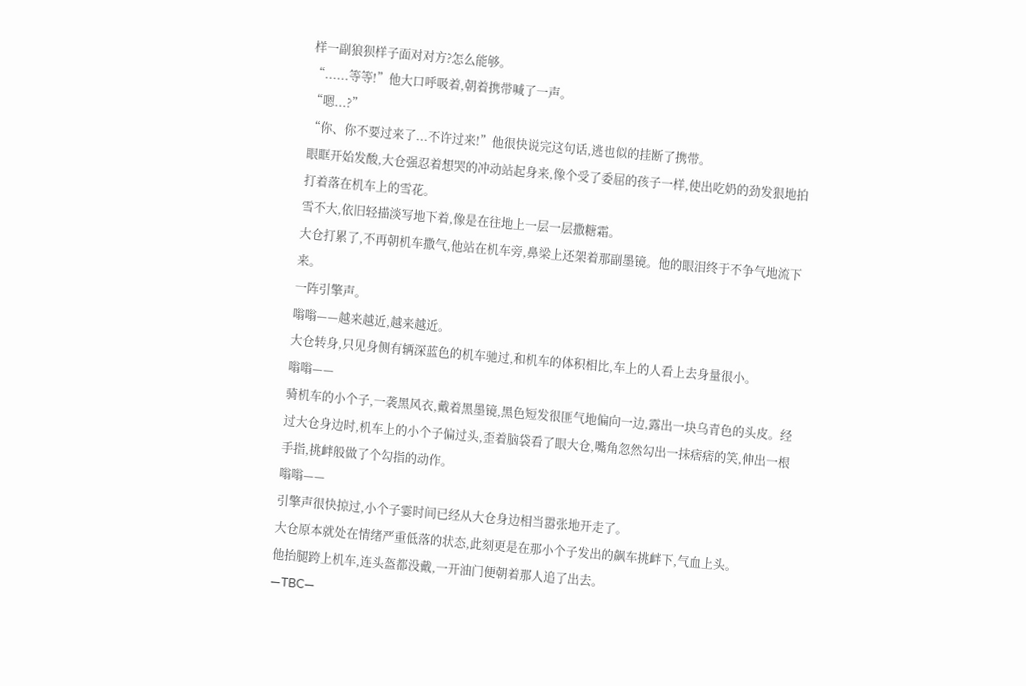样一副狼狈样子面对对方?怎么能够。
“......等等!”他大口呼吸着,朝着携带喊了一声。
“嗯...?”
“你、你不要过来了...不许过来!”他很快说完这句话,逃也似的挂断了携带。
眼眶开始发酸,大仓强忍着想哭的冲动站起身来,像个受了委屈的孩子一样,使出吃奶的劲发狠地拍打着落在机车上的雪花。
雪不大,依旧轻描淡写地下着,像是在往地上一层一层撒糖霜。
大仓打累了,不再朝机车撒气,他站在机车旁,鼻梁上还架着那副墨镜。他的眼泪终于不争气地流下来。
一阵引擎声。
嗡嗡——越来越近,越来越近。
大仓转身,只见身侧有辆深蓝色的机车驰过,和机车的体积相比,车上的人看上去身量很小。
嗡嗡——
骑机车的小个子,一袭黑风衣,戴着黑墨镜,黑色短发很匪气地偏向一边,露出一块乌青色的头皮。经过大仓身边时,机车上的小个子偏过头,歪着脑袋看了眼大仓,嘴角忽然勾出一抹痞痞的笑,伸出一根手指,挑衅般做了个勾指的动作。
嗡嗡——
引擎声很快掠过,小个子霎时间已经从大仓身边相当嚣张地开走了。
大仓原本就处在情绪严重低落的状态,此刻更是在那小个子发出的飙车挑衅下,气血上头。
他抬腿跨上机车,连头盔都没戴,一开油门便朝着那人追了出去。
—TBC—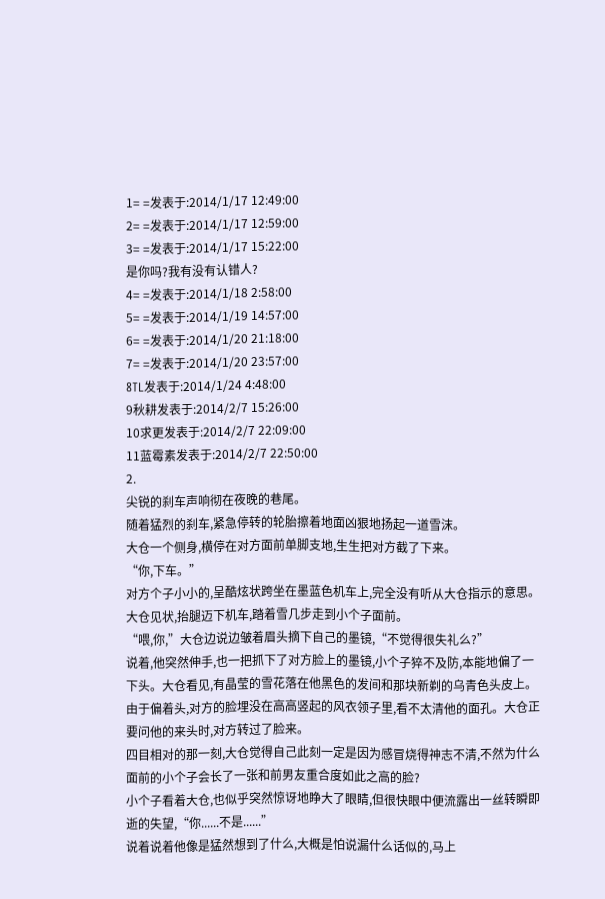1= =发表于:2014/1/17 12:49:00
2= =发表于:2014/1/17 12:59:00
3= =发表于:2014/1/17 15:22:00
是你吗?我有没有认错人?
4= =发表于:2014/1/18 2:58:00
5= =发表于:2014/1/19 14:57:00
6= =发表于:2014/1/20 21:18:00
7= =发表于:2014/1/20 23:57:00
8TL发表于:2014/1/24 4:48:00
9秋耕发表于:2014/2/7 15:26:00
10求更发表于:2014/2/7 22:09:00
11蓝霉素发表于:2014/2/7 22:50:00
2.
尖锐的刹车声响彻在夜晚的巷尾。
随着猛烈的刹车,紧急停转的轮胎擦着地面凶狠地扬起一道雪沫。
大仓一个侧身,横停在对方面前单脚支地,生生把对方截了下来。
“你,下车。”
对方个子小小的,呈酷炫状跨坐在墨蓝色机车上,完全没有听从大仓指示的意思。
大仓见状,抬腿迈下机车,踏着雪几步走到小个子面前。
“喂,你,”大仓边说边皱着眉头摘下自己的墨镜,“不觉得很失礼么?”
说着,他突然伸手,也一把抓下了对方脸上的墨镜,小个子猝不及防,本能地偏了一下头。大仓看见,有晶莹的雪花落在他黑色的发间和那块新剃的乌青色头皮上。
由于偏着头,对方的脸埋没在高高竖起的风衣领子里,看不太清他的面孔。大仓正要问他的来头时,对方转过了脸来。
四目相对的那一刻,大仓觉得自己此刻一定是因为感冒烧得神志不清,不然为什么面前的小个子会长了一张和前男友重合度如此之高的脸?
小个子看着大仓,也似乎突然惊讶地睁大了眼睛,但很快眼中便流露出一丝转瞬即逝的失望,“你......不是......”
说着说着他像是猛然想到了什么,大概是怕说漏什么话似的,马上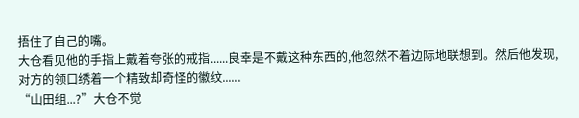捂住了自己的嘴。
大仓看见他的手指上戴着夸张的戒指......良幸是不戴这种东西的,他忽然不着边际地联想到。然后他发现,对方的领口绣着一个精致却奇怪的徽纹......
“山田组...?”大仓不觉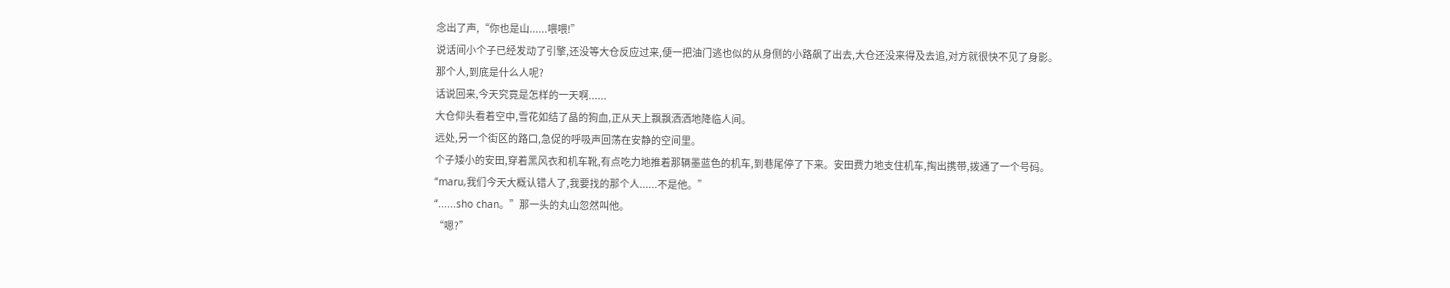念出了声,“你也是山......喂喂!”
说话间小个子已经发动了引擎,还没等大仓反应过来,便一把油门逃也似的从身侧的小路飙了出去,大仓还没来得及去追,对方就很快不见了身影。
那个人,到底是什么人呢?
话说回来,今天究竟是怎样的一天啊......
大仓仰头看着空中,雪花如结了晶的狗血,正从天上飘飘洒洒地降临人间。
远处,另一个街区的路口,急促的呼吸声回荡在安静的空间里。
个子矮小的安田,穿着黑风衣和机车靴,有点吃力地推着那辆墨蓝色的机车,到巷尾停了下来。安田费力地支住机车,掏出携带,拨通了一个号码。
“maru,我们今天大概认错人了,我要找的那个人......不是他。”
“......sho chan。”那一头的丸山忽然叫他。
“嗯?”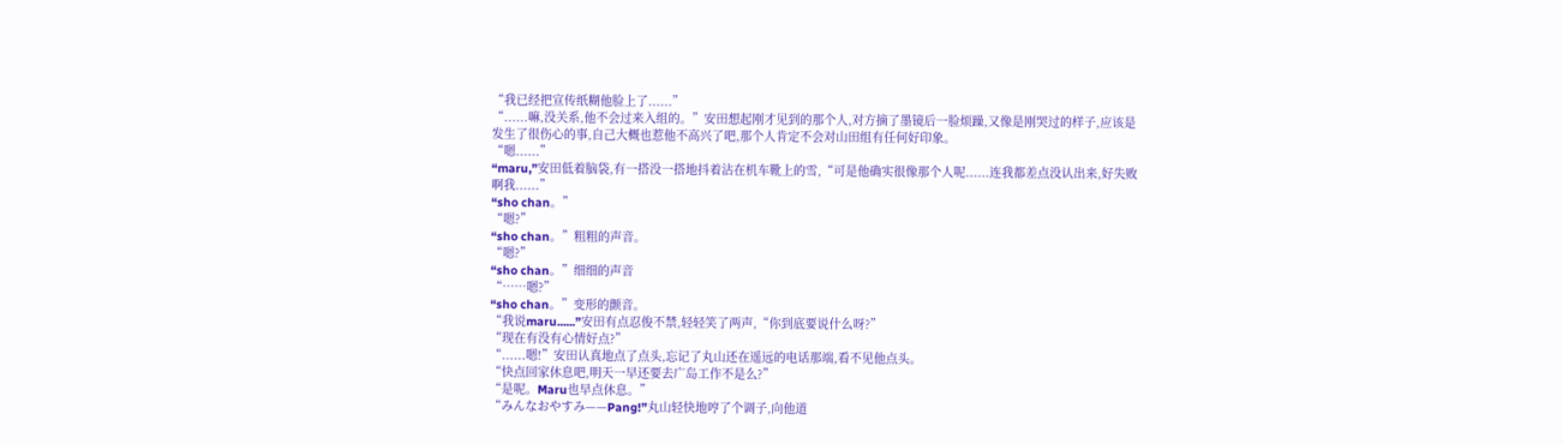“我已经把宣传纸糊他脸上了......”
“......嘛,没关系,他不会过来入组的。”安田想起刚才见到的那个人,对方摘了墨镜后一脸烦躁,又像是刚哭过的样子,应该是发生了很伤心的事,自己大概也惹他不高兴了吧,那个人肯定不会对山田组有任何好印象。
“嗯......”
“maru,”安田低着脑袋,有一搭没一搭地抖着沾在机车靴上的雪,“可是他确实很像那个人呢......连我都差点没认出来,好失败啊我......”
“sho chan。”
“嗯?”
“sho chan。”粗粗的声音。
“嗯?”
“sho chan。”细细的声音
“……嗯?”
“sho chan。”变形的颤音。
“我说maru......”安田有点忍俊不禁,轻轻笑了两声,“你到底要说什么呀?”
“现在有没有心情好点?”
“......嗯!”安田认真地点了点头,忘记了丸山还在遥远的电话那端,看不见他点头。
“快点回家休息吧,明天一早还要去广岛工作不是么?”
“是呢。Maru也早点休息。”
“みんなおやすみ——Pang!”丸山轻快地哼了个调子,向他道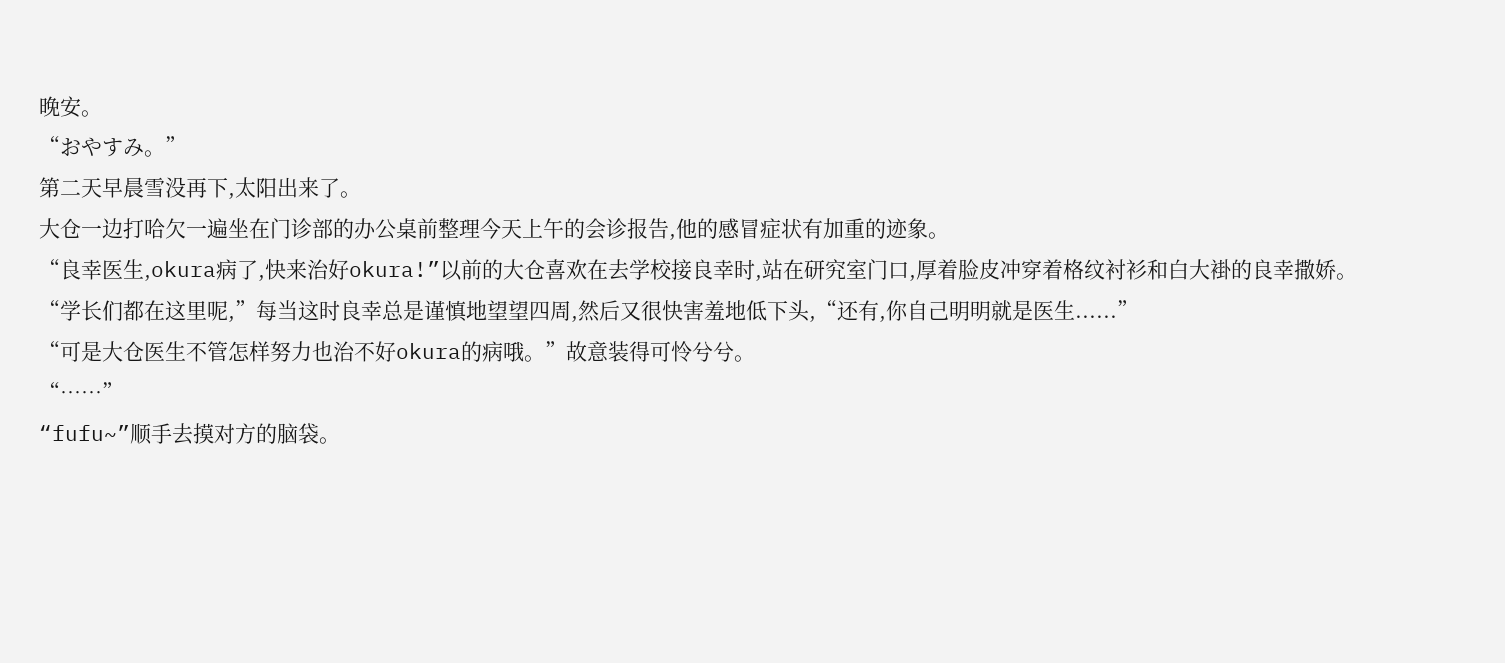晚安。
“おやすみ。”
第二天早晨雪没再下,太阳出来了。
大仓一边打哈欠一遍坐在门诊部的办公桌前整理今天上午的会诊报告,他的感冒症状有加重的迹象。
“良幸医生,okura病了,快来治好okura!”以前的大仓喜欢在去学校接良幸时,站在研究室门口,厚着脸皮冲穿着格纹衬衫和白大褂的良幸撒娇。
“学长们都在这里呢,”每当这时良幸总是谨慎地望望四周,然后又很快害羞地低下头,“还有,你自己明明就是医生......”
“可是大仓医生不管怎样努力也治不好okura的病哦。”故意装得可怜兮兮。
“……”
“fufu~”顺手去摸对方的脑袋。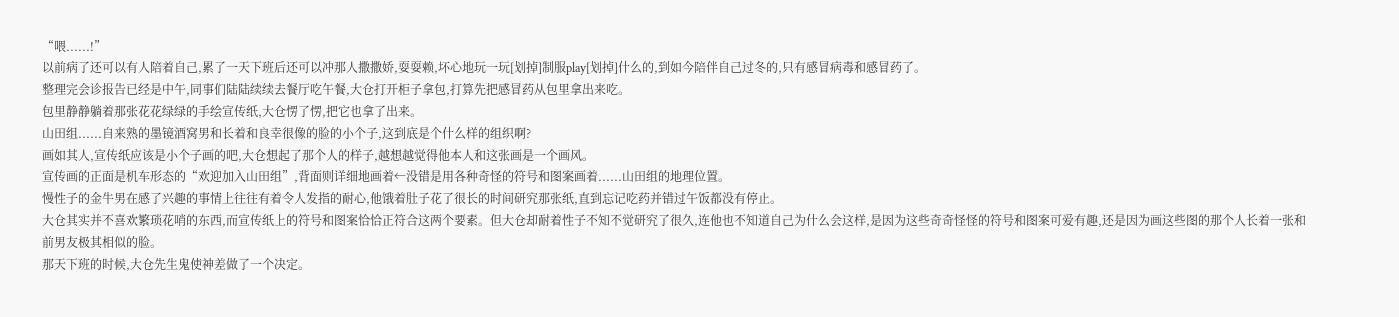“喂......!”
以前病了还可以有人陪着自己,累了一天下班后还可以冲那人撒撒娇,耍耍赖,坏心地玩一玩[划掉]制服play[划掉]什么的,到如今陪伴自己过冬的,只有感冒病毒和感冒药了。
整理完会诊报告已经是中午,同事们陆陆续续去餐厅吃午餐,大仓打开柜子拿包,打算先把感冒药从包里拿出来吃。
包里静静躺着那张花花绿绿的手绘宣传纸,大仓愣了愣,把它也拿了出来。
山田组......自来熟的墨镜酒窝男和长着和良幸很像的脸的小个子,这到底是个什么样的组织啊?
画如其人,宣传纸应该是小个子画的吧,大仓想起了那个人的样子,越想越觉得他本人和这张画是一个画风。
宣传画的正面是机车形态的“欢迎加入山田组”,背面则详细地画着←没错是用各种奇怪的符号和图案画着......山田组的地理位置。
慢性子的金牛男在感了兴趣的事情上往往有着令人发指的耐心,他饿着肚子花了很长的时间研究那张纸,直到忘记吃药并错过午饭都没有停止。
大仓其实并不喜欢繁琐花哨的东西,而宣传纸上的符号和图案恰恰正符合这两个要素。但大仓却耐着性子不知不觉研究了很久,连他也不知道自己为什么会这样,是因为这些奇奇怪怪的符号和图案可爱有趣,还是因为画这些图的那个人长着一张和前男友极其相似的脸。
那天下班的时候,大仓先生鬼使神差做了一个决定。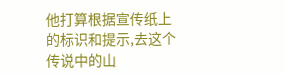他打算根据宣传纸上的标识和提示,去这个传说中的山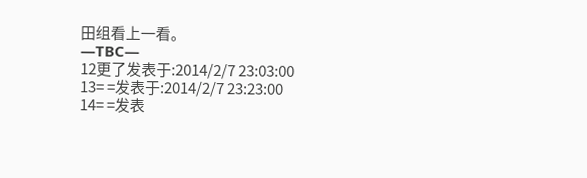田组看上一看。
—TBC—
12更了发表于:2014/2/7 23:03:00
13= =发表于:2014/2/7 23:23:00
14= =发表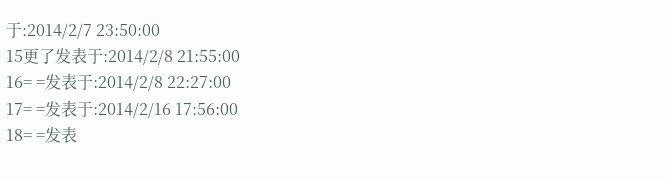于:2014/2/7 23:50:00
15更了发表于:2014/2/8 21:55:00
16= =发表于:2014/2/8 22:27:00
17= =发表于:2014/2/16 17:56:00
18= =发表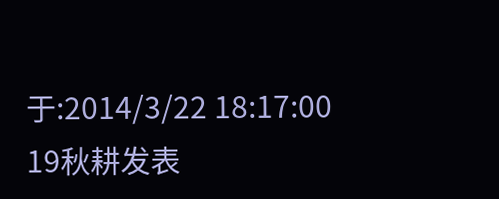于:2014/3/22 18:17:00
19秋耕发表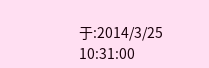于:2014/3/25 10:31:00